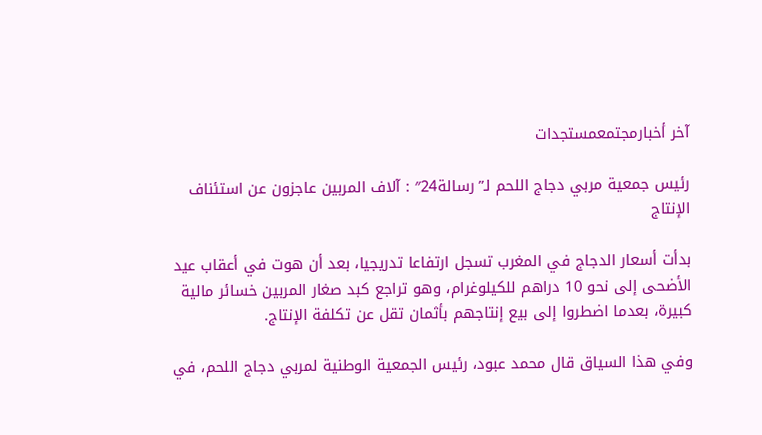آخر أخبارمجتمعمستجدات

رئيس جمعية مربي دجاج اللحم لـ”رسالة24″ : آلاف المربين عاجزون عن استئناف الإنتاج

بدأت أسعار الدجاج في المغرب تسجل ارتفاعا تدريجيا، بعد أن هوت في أعقاب عيد الأضحى إلى نحو 10 دراهم للكيلوغرام، وهو تراجع كبد صغار المربين خسائر مالية كبيرة، بعدما اضطروا إلى بيع إنتاجهم بأثمان تقل عن تكلفة الإنتاج.

وفي هذا السياق قال محمد عبود، رئيس الجمعية الوطنية لمربي دجاج اللحم، في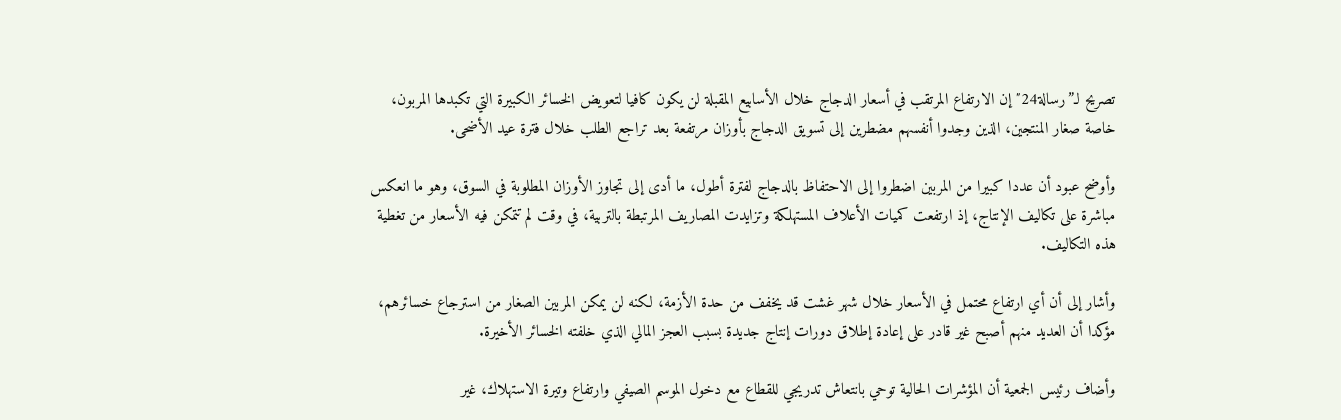تصريح لـ”رسالة24″ إن الارتفاع المرتقب في أسعار الدجاج خلال الأسابيع المقبلة لن يكون كافيا لتعويض الخسائر الكبيرة التي تكبدها المربون، خاصة صغار المنتجين، الذين وجدوا أنفسهم مضطرين إلى تسويق الدجاج بأوزان مرتفعة بعد تراجع الطلب خلال فترة عيد الأضحى.

وأوضح عبود أن عددا كبيرا من المربين اضطروا إلى الاحتفاظ بالدجاج لفترة أطول، ما أدى إلى تجاوز الأوزان المطلوبة في السوق، وهو ما انعكس مباشرة على تكاليف الإنتاج، إذ ارتفعت كميات الأعلاف المستهلكة وتزايدت المصاريف المرتبطة بالتربية، في وقت لم تتمكن فيه الأسعار من تغطية هذه التكاليف.

وأشار إلى أن أي ارتفاع محتمل في الأسعار خلال شهر غشت قد يخفف من حدة الأزمة، لكنه لن يمكن المربين الصغار من استرجاع خسائرهم، مؤكدا أن العديد منهم أصبح غير قادر على إعادة إطلاق دورات إنتاج جديدة بسبب العجز المالي الذي خلفته الخسائر الأخيرة.

وأضاف رئيس الجمعية أن المؤشرات الحالية توحي بانتعاش تدريجي للقطاع مع دخول الموسم الصيفي وارتفاع وتيرة الاستهلاك، غير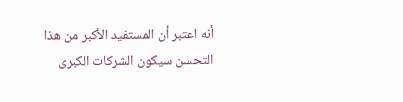أنه اعتبر أن المستفيد الأكبر من هذا التحسن سيكون الشركات الكبرى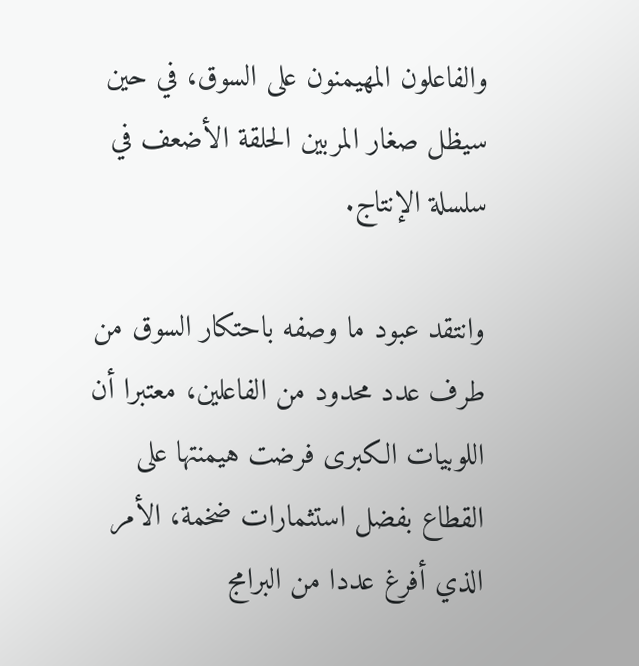والفاعلون المهيمنون على السوق، في حين سيظل صغار المربين الحلقة الأضعف في سلسلة الإنتاج.

وانتقد عبود ما وصفه باحتكار السوق من طرف عدد محدود من الفاعلين، معتبرا أن اللوبيات الكبرى فرضت هيمنتها على القطاع بفضل استثمارات ضخمة، الأمر الذي أفرغ عددا من البرامج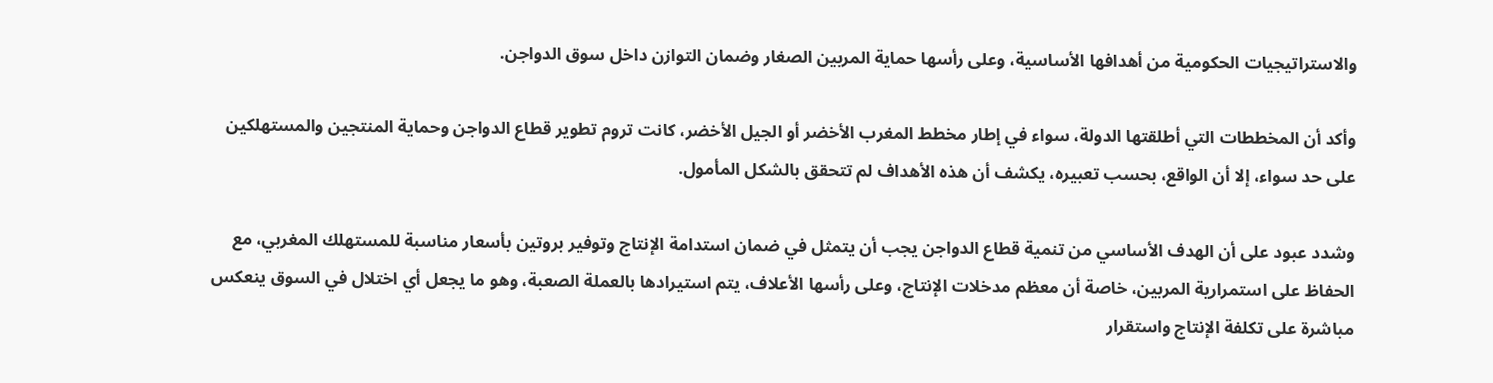والاستراتيجيات الحكومية من أهدافها الأساسية، وعلى رأسها حماية المربين الصغار وضمان التوازن داخل سوق الدواجن.

وأكد أن المخططات التي أطلقتها الدولة، سواء في إطار مخطط المغرب الأخضر أو الجيل الأخضر، كانت تروم تطوير قطاع الدواجن وحماية المنتجين والمستهلكين على حد سواء، إلا أن الواقع، بحسب تعبيره، يكشف أن هذه الأهداف لم تتحقق بالشكل المأمول.

وشدد عبود على أن الهدف الأساسي من تنمية قطاع الدواجن يجب أن يتمثل في ضمان استدامة الإنتاج وتوفير بروتين بأسعار مناسبة للمستهلك المغربي، مع الحفاظ على استمرارية المربين، خاصة أن معظم مدخلات الإنتاج، وعلى رأسها الأعلاف، يتم استيرادها بالعملة الصعبة، وهو ما يجعل أي اختلال في السوق ينعكس مباشرة على تكلفة الإنتاج واستقرار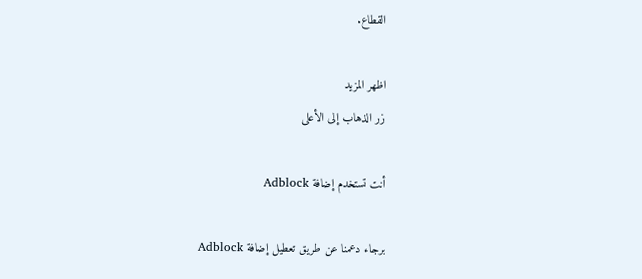القطاع.

اظهر المزيد
زر الذهاب إلى الأعلى

أنت تستخدم إضافة Adblock

برجاء دعمنا عن طريق تعطيل إضافة Adblock